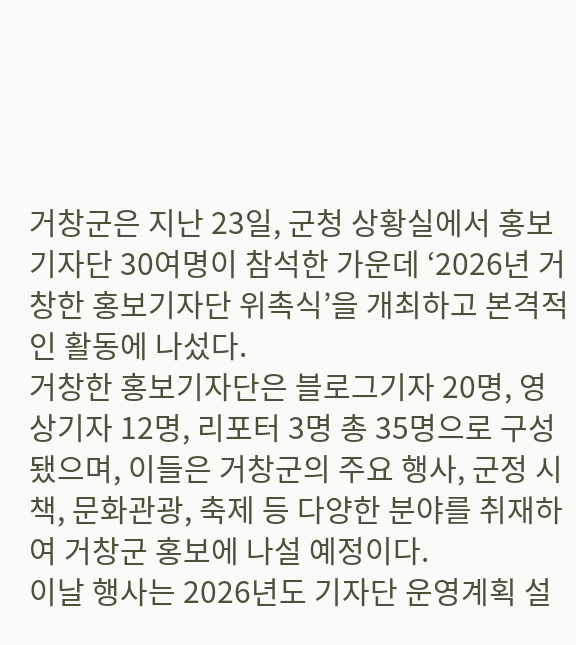거창군은 지난 23일, 군청 상황실에서 홍보기자단 30여명이 참석한 가운데 ‘2026년 거창한 홍보기자단 위촉식’을 개최하고 본격적인 활동에 나섰다.
거창한 홍보기자단은 블로그기자 20명, 영상기자 12명, 리포터 3명 총 35명으로 구성됐으며, 이들은 거창군의 주요 행사, 군정 시책, 문화관광, 축제 등 다양한 분야를 취재하여 거창군 홍보에 나설 예정이다.
이날 행사는 2026년도 기자단 운영계획 설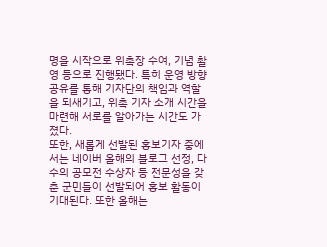명을 시작으로 위촉장 수여, 기념 촬영 등으로 진행됐다. 특히 운영 방향 공유를 통해 기자단의 책임과 역할을 되새기고, 위촉 기자 소개 시간을 마련해 서로를 알아가는 시간도 가졌다.
또한, 새롭게 선발된 홍보기자 중에서는 네이버 올해의 블로그 선정, 다수의 공모전 수상자 등 전문성을 갖춘 군민들이 선발되어 홍보 활동이 기대된다. 또한 올해는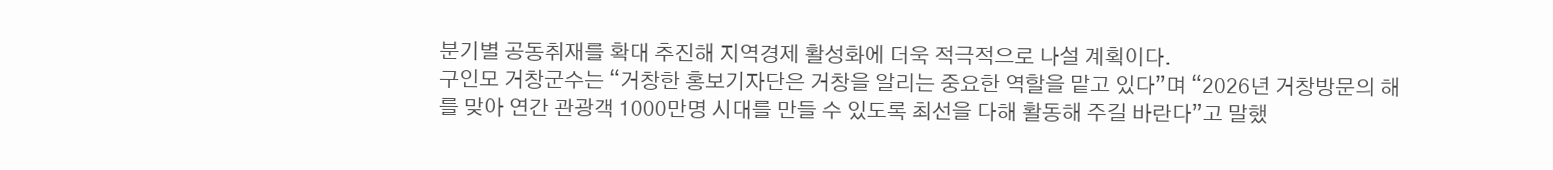분기별 공동취재를 확대 추진해 지역경제 활성화에 더욱 적극적으로 나설 계획이다.
구인모 거창군수는 “거창한 홍보기자단은 거창을 알리는 중요한 역할을 맡고 있다”며 “2026년 거창방문의 해를 맞아 연간 관광객 1000만명 시대를 만들 수 있도록 최선을 다해 활동해 주길 바란다”고 말했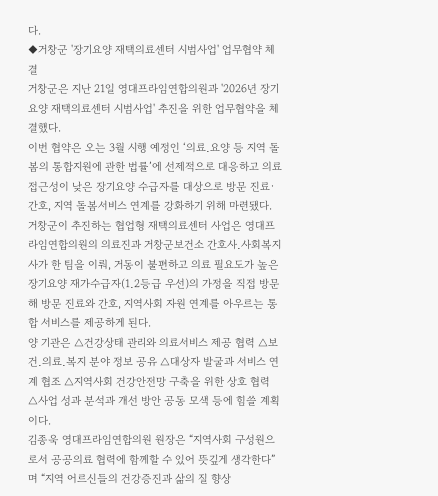다.
◆거창군 '장기요양 재택의료센터 시범사업' 업무협약 체결
거창군은 지난 21일 영대프라임연합의원과 '2026년 장기요양 재택의료센터 시범사업' 추진을 위한 업무협약을 체결했다.
이번 협약은 오는 3월 시행 예정인 ‘의료․요양 등 지역 돌봄의 통합지원에 관한 법률’에 선제적으로 대응하고 의료 접근성이 낮은 장기요양 수급자를 대상으로 방문 진료·간호, 지역 돌봄서비스 연계를 강화하기 위해 마련됐다.
거창군이 추진하는 협업형 재택의료센터 사업은 영대프라임연합의원의 의료진과 거창군보건소 간호사․사회복지사가 한 팀을 이뤄, 거동이 불편하고 의료 필요도가 높은 장기요양 재가수급자(1․2등급 우선)의 가정을 직접 방문해 방문 진료와 간호, 지역사회 자원 연계를 아우르는 통합 서비스를 제공하게 된다.
양 기관은 △건강상태 관리와 의료서비스 제공 협력 △보건․의료․복지 분야 정보 공유 △대상자 발굴과 서비스 연계 협조 △지역사회 건강안전망 구축을 위한 상호 협력 △사업 성과 분석과 개선 방안 공동 모색 등에 힘쓸 계획이다.
김종욱 영대프라임연합의원 원장은 “지역사회 구성원으로서 공공의료 협력에 함께할 수 있어 뜻깊게 생각한다”며 “지역 어르신들의 건강증진과 삶의 질 향상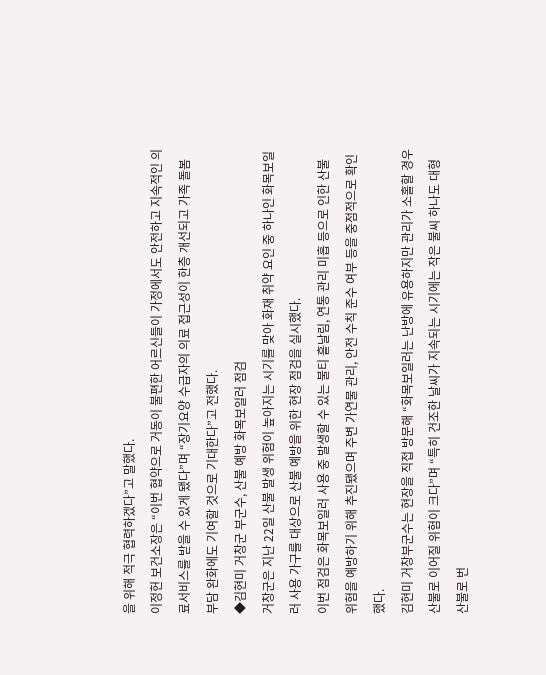을 위해 적극 협력하겠다”고 말했다.
이정헌 보건소장은 “이번 협약으로 거동이 불편한 어르신들이 가정에서도 안전하고 지속적인 의료서비스를 받을 수 있게 됐다”며 “장기요양 수급자의 의료 접근성이 한층 개선되고 가족 돌봄 부담 완화에도 기여할 것으로 기대한다”고 전했다.
◆김현미 거창군 부군수, 산불 예방 화목보일러 점검
거창군은 지난 22일 산불 발생 위험이 높아지는 시기를 맞아 화재 취약 요인 중 하나인 화목보일러 사용 가구를 대상으로 산불 예방을 위한 현장 점검을 실시했다.
이번 점검은 화목보일러 사용 중 발생할 수 있는 불티 흩날림, 연통 관리 미흡 등으로 인한 산불 위험을 예방하기 위해 추진됐으며 주변 가연물 관리, 안전 수칙 준수 여부 등을 중점적으로 확인했다.
김현미 거창부군수는 현장을 직접 방문해 “화목보일러는 난방에 유용하지만 관리가 소홀할 경우 산불로 이어질 위험이 크다”며 “특히 건조한 날씨가 지속되는 시기에는 작은 불씨 하나도 대형 산불로 번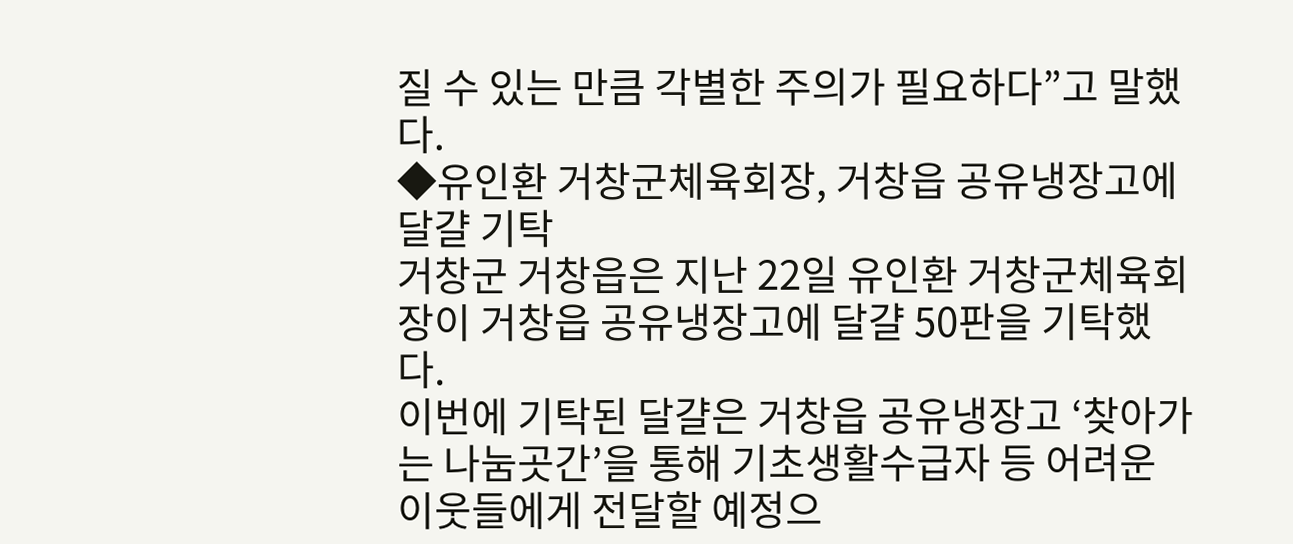질 수 있는 만큼 각별한 주의가 필요하다”고 말했다.
◆유인환 거창군체육회장, 거창읍 공유냉장고에 달걀 기탁
거창군 거창읍은 지난 22일 유인환 거창군체육회장이 거창읍 공유냉장고에 달걀 50판을 기탁했다.
이번에 기탁된 달걀은 거창읍 공유냉장고 ‘찾아가는 나눔곳간’을 통해 기초생활수급자 등 어려운 이웃들에게 전달할 예정으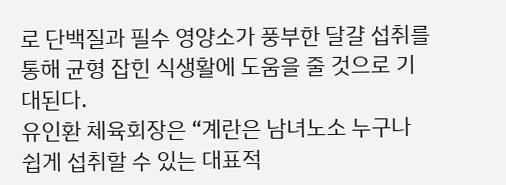로 단백질과 필수 영양소가 풍부한 달걀 섭취를 통해 균형 잡힌 식생활에 도움을 줄 것으로 기대된다.
유인환 체육회장은 “계란은 남녀노소 누구나 쉽게 섭취할 수 있는 대표적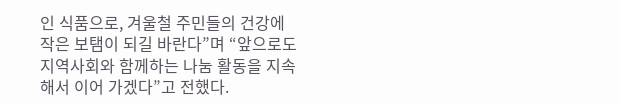인 식품으로, 겨울철 주민들의 건강에 작은 보탬이 되길 바란다”며 “앞으로도 지역사회와 함께하는 나눔 활동을 지속해서 이어 가겠다”고 전했다.